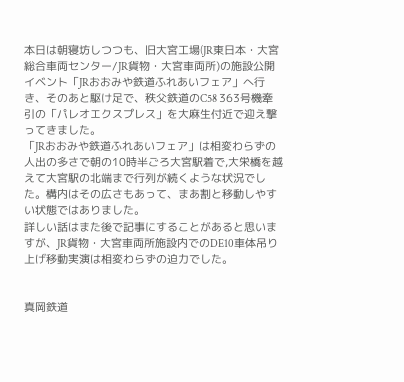本日は朝寝坊しつつも、旧大宮工場(JR東日本・大宮総合車両センター/JR貨物・大宮車両所)の施設公開イベント「JRおおみや鉄道ふれあいフェア」へ行き、そのあと駆け足で、秩父鉄道のC58 363号機牽引の「パレオエクスプレス」を大麻生付近で迎え撃ってきました。
「JRおおみや鉄道ふれあいフェア」は相変わらずの人出の多さで朝の10時半ごろ大宮駅着で,大栄橋を越えて大宮駅の北端まで行列が続くような状況でした。構内はその広さもあって、まあ割と移動しやすい状態ではありました。
詳しい話はまた後で記事にすることがあると思いますが、JR貨物・大宮車両所施設内でのDE10車体吊り上げ移動実演は相変わらずの迫力でした。


真岡鉄道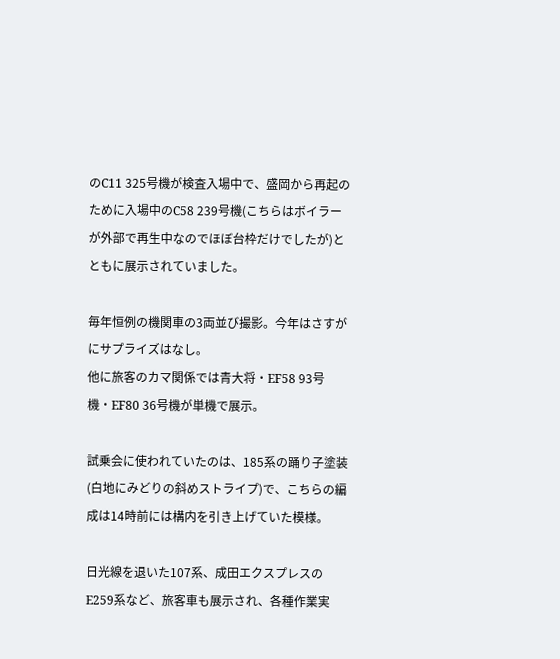のC11 325号機が検査入場中で、盛岡から再起のために入場中のC58 239号機(こちらはボイラーが外部で再生中なのでほぼ台枠だけでしたが)とともに展示されていました。

毎年恒例の機関車の3両並び撮影。今年はさすがにサプライズはなし。
他に旅客のカマ関係では青大将・EF58 93号機・EF80 36号機が単機で展示。

試乗会に使われていたのは、185系の踊り子塗装(白地にみどりの斜めストライプ)で、こちらの編成は14時前には構内を引き上げていた模様。

日光線を退いた107系、成田エクスプレスのE259系など、旅客車も展示され、各種作業実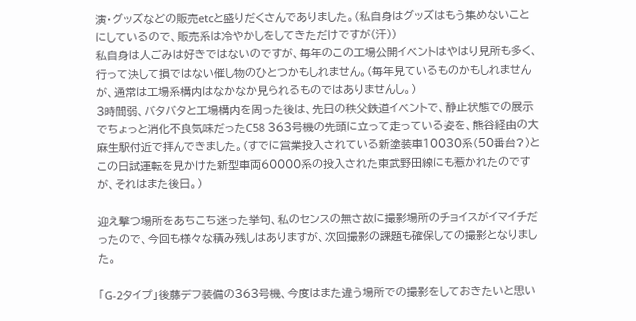演・グッズなどの販売etcと盛りだくさんでありました。(私自身はグッズはもう集めないことにしているので、販売系は冷やかしをしてきただけですが(汗))
私自身は人ごみは好きではないのですが、毎年のこの工場公開イベントはやはり見所も多く、行って決して損ではない催し物のひとつかもしれません。(毎年見ているものかもしれませんが、通常は工場系構内はなかなか見られるものではありませんし。)
3時間弱、バタバタと工場構内を周った後は、先日の秩父鉄道イベントで、静止状態での展示でちょっと消化不良気味だったC58 363号機の先頭に立って走っている姿を、熊谷経由の大麻生駅付近で拝んできました。(すでに営業投入されている新塗装車10030系(50番台?)とこの日試運転を見かけた新型車両60000系の投入された東武野田線にも惹かれたのですが、それはまた後日。)

迎え撃つ場所をあちこち迷った挙句、私のセンスの無さ故に撮影場所のチョイスがイマイチだったので、今回も様々な積み残しはありますが、次回撮影の課題も確保しての撮影となりました。

「G-2タイプ」後藤デフ装備の363号機、今度はまた違う場所での撮影をしておきたいと思い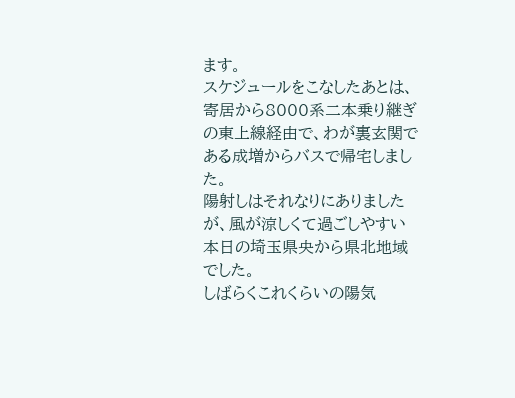ます。
スケジュールをこなしたあとは、寄居から8000系二本乗り継ぎの東上線経由で、わが裏玄関である成増からバスで帰宅しました。
陽射しはそれなりにありましたが、風が涼しくて過ごしやすい本日の埼玉県央から県北地域でした。
しばらくこれくらいの陽気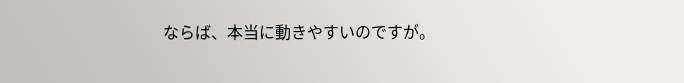ならば、本当に動きやすいのですが。